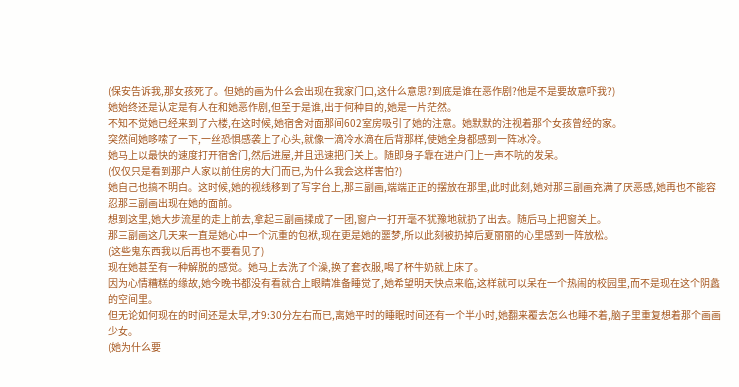(保安告诉我,那女孩死了。但她的画为什么会出现在我家门口,这什么意思?到底是谁在恶作剧?他是不是要故意吓我?)
她始终还是认定是有人在和她恶作剧,但至于是谁,出于何种目的,她是一片茫然。
不知不觉她已经来到了六楼,在这时候,她宿舍对面那间602室房吸引了她的注意。她默默的注视着那个女孩曾经的家。
突然间她哆嗦了一下,一丝恐惧感袭上了心头,就像一滴冷水滴在后背那样,使她全身都感到一阵冰冷。
她马上以最快的速度打开宿舍门,然后进屋,并且迅速把门关上。随即身子靠在进户门上一声不吭的发呆。
(仅仅只是看到那户人家以前住房的大门而已,为什么我会这样害怕?)
她自己也搞不明白。这时候,她的视线移到了写字台上,那三副画,端端正正的摆放在那里,此时此刻,她对那三副画充满了厌恶感,她再也不能容忍那三副画出现在她的面前。
想到这里,她大步流星的走上前去,拿起三副画揉成了一团,窗户一打开毫不犹豫地就扔了出去。随后马上把窗关上。
那三副画这几天来一直是她心中一个沉重的包袱,现在更是她的噩梦,所以此刻被扔掉后夏丽丽的心里感到一阵放松。
(这些鬼东西我以后再也不要看见了)
现在她甚至有一种解脱的感觉。她马上去洗了个澡,换了套衣服,喝了杯牛奶就上床了。
因为心情糟糕的缘故,她今晚书都没有看就合上眼睛准备睡觉了,她希望明天快点来临,这样就可以呆在一个热闹的校园里,而不是现在这个阴蠡的空间里。
但无论如何现在的时间还是太早,才9:30分左右而已,离她平时的睡眠时间还有一个半小时,她翻来覆去怎么也睡不着,脑子里重复想着那个画画少女。
(她为什么要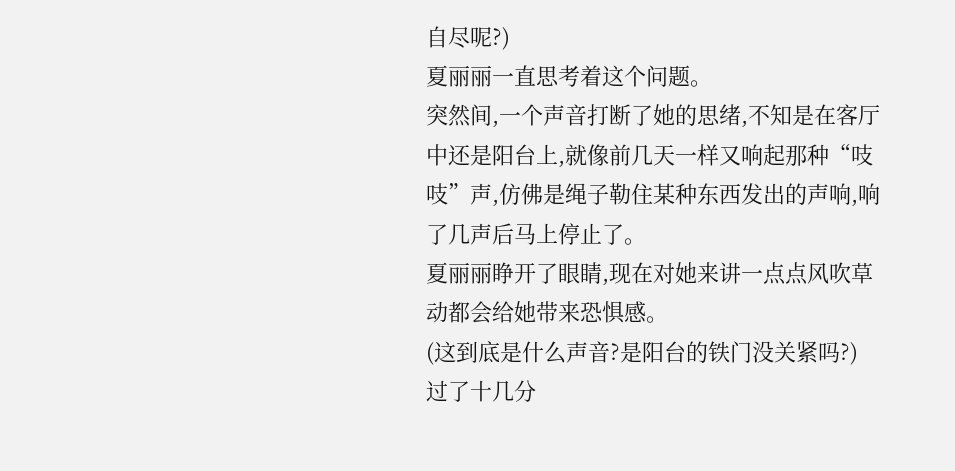自尽呢?)
夏丽丽一直思考着这个问题。
突然间,一个声音打断了她的思绪,不知是在客厅中还是阳台上,就像前几天一样又响起那种“吱吱”声,仿佛是绳子勒住某种东西发出的声响,响了几声后马上停止了。
夏丽丽睁开了眼睛,现在对她来讲一点点风吹草动都会给她带来恐惧感。
(这到底是什么声音?是阳台的铁门没关紧吗?)
过了十几分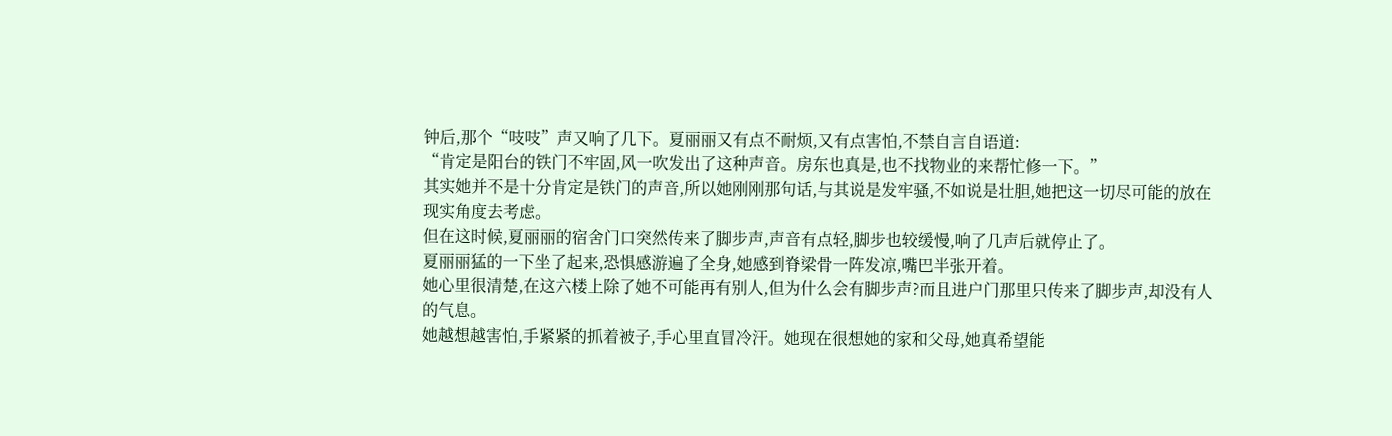钟后,那个“吱吱”声又响了几下。夏丽丽又有点不耐烦,又有点害怕,不禁自言自语道:
“肯定是阳台的铁门不牢固,风一吹发出了这种声音。房东也真是,也不找物业的来帮忙修一下。”
其实她并不是十分肯定是铁门的声音,所以她刚刚那句话,与其说是发牢骚,不如说是壮胆,她把这一切尽可能的放在现实角度去考虑。
但在这时候,夏丽丽的宿舍门口突然传来了脚步声,声音有点轻,脚步也较缓慢,响了几声后就停止了。
夏丽丽猛的一下坐了起来,恐惧感游遍了全身,她感到脊梁骨一阵发凉,嘴巴半张开着。
她心里很清楚,在这六楼上除了她不可能再有别人,但为什么会有脚步声?而且进户门那里只传来了脚步声,却没有人的气息。
她越想越害怕,手紧紧的抓着被子,手心里直冒冷汗。她现在很想她的家和父母,她真希望能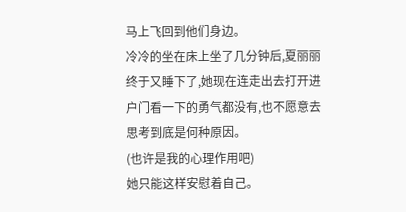马上飞回到他们身边。
冷冷的坐在床上坐了几分钟后,夏丽丽终于又睡下了,她现在连走出去打开进户门看一下的勇气都没有,也不愿意去思考到底是何种原因。
(也许是我的心理作用吧)
她只能这样安慰着自己。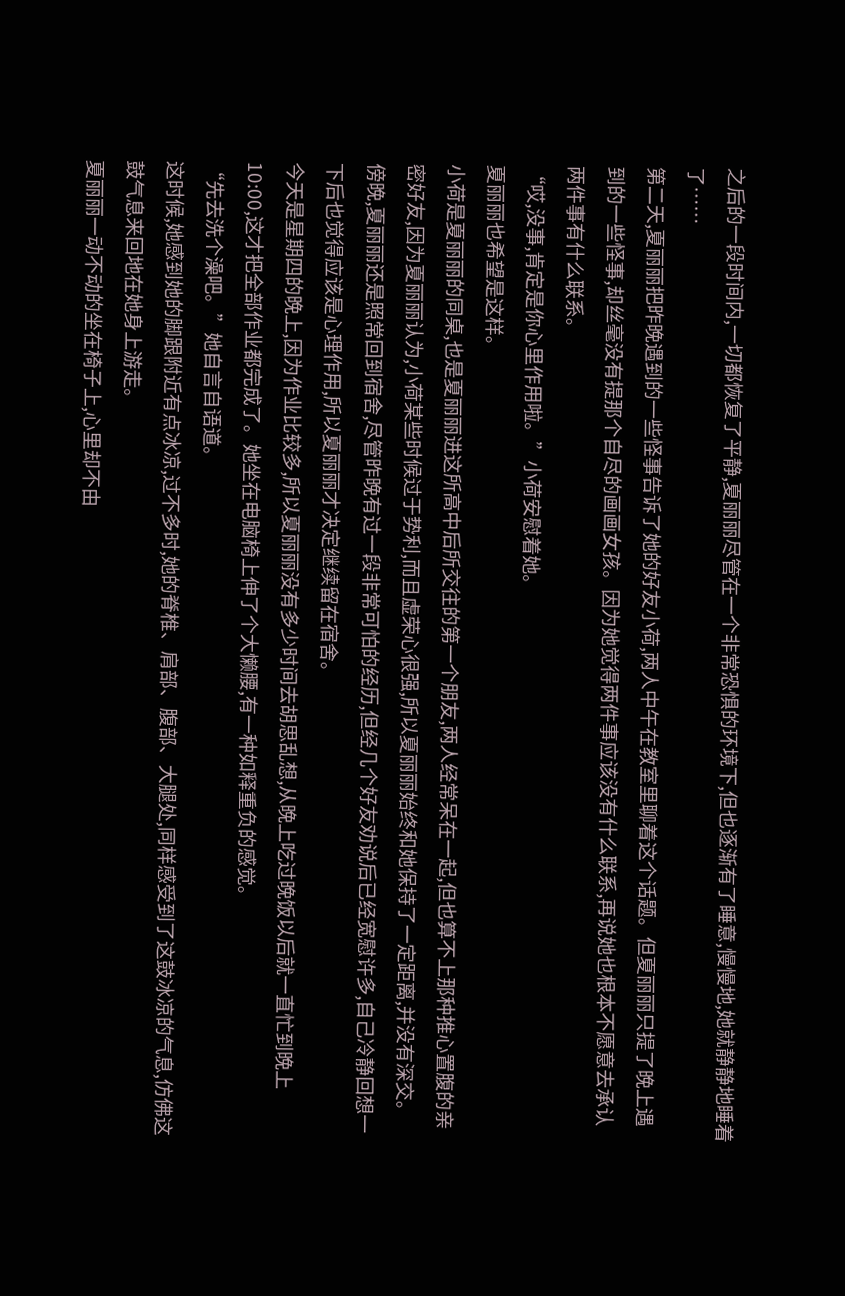之后的一段时间内,一切都恢复了平静,夏丽丽尽管在一个非常恐惧的环境下,但也逐渐有了睡意,慢慢地,她就静静地睡着了……
第二天,夏丽丽把昨晚遇到的一些怪事告诉了她的好友小荷,两人中午在教室里聊着这个话题。但夏丽丽只提了晚上遇到的一些怪事,却丝毫没有提那个自尽的画画女孩。因为她觉得两件事应该没有什么联系,再说她也根本不愿意去承认两件事有什么联系。
“哎,没事,肯定是你心里作用啦。”小荷安慰着她。
夏丽丽也希望是这样。
小荷是夏丽丽的同桌,也是夏丽丽进这所高中后所交往的第一个朋友,两人经常呆在一起,但也算不上那种推心置腹的亲密好友,因为夏丽丽认为,小荷某些时候过于势利,而且虚荣心很强,所以夏丽丽始终和她保持了一定距离,并没有深交。
傍晚,夏丽丽还是照常回到宿舍,尽管昨晚有过一段非常可怕的经历,但经几个好友劝说后已经宽慰许多,自己冷静回想一下后也觉得应该是心理作用,所以夏丽丽才决定继续留在宿舍。
今天是星期四的晚上,因为作业比较多,所以夏丽丽没有多少时间去胡思乱想,从晚上吃过晚饭以后就一直忙到晚上10:00,这才把全部作业都完成了。她坐在电脑椅上伸了个大懒腰,有一种如释重负的感觉。
“先去洗个澡吧。”她自言自语道。
这时候,她感到她的脚跟附近有点冰凉,过不多时,她的脊椎、肩部、腹部、大腿处,同样感受到了这鼓冰凉的气息,仿佛这鼓气息来回地在她身上游走。
夏丽丽一动不动的坐在椅子上,心里却不由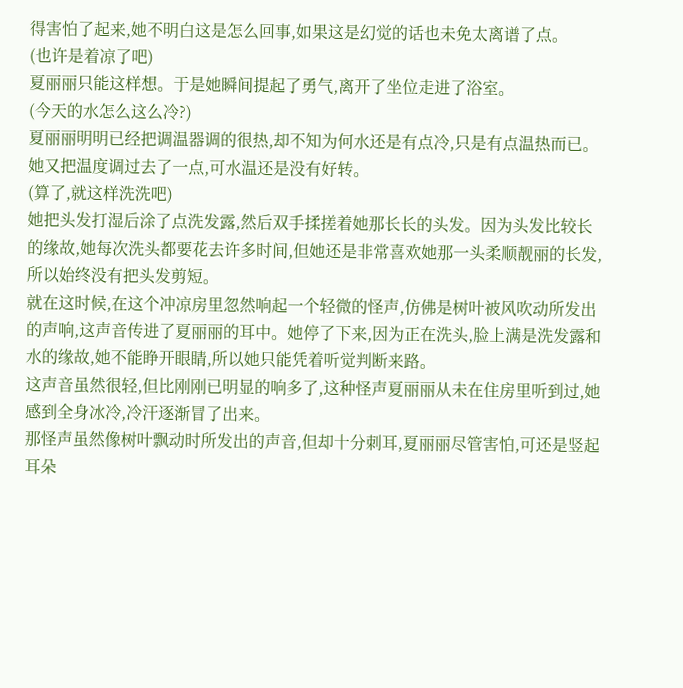得害怕了起来,她不明白这是怎么回事,如果这是幻觉的话也未免太离谱了点。
(也许是着凉了吧)
夏丽丽只能这样想。于是她瞬间提起了勇气,离开了坐位走进了浴室。
(今天的水怎么这么冷?)
夏丽丽明明已经把调温器调的很热,却不知为何水还是有点冷,只是有点温热而已。
她又把温度调过去了一点,可水温还是没有好转。
(算了,就这样洗洗吧)
她把头发打湿后涂了点洗发露,然后双手揉搓着她那长长的头发。因为头发比较长的缘故,她每次洗头都要花去许多时间,但她还是非常喜欢她那一头柔顺靓丽的长发,所以始终没有把头发剪短。
就在这时候,在这个冲凉房里忽然响起一个轻微的怪声,仿佛是树叶被风吹动所发出的声响,这声音传进了夏丽丽的耳中。她停了下来,因为正在洗头,脸上满是洗发露和水的缘故,她不能睁开眼睛,所以她只能凭着听觉判断来路。
这声音虽然很轻,但比刚刚已明显的响多了,这种怪声夏丽丽从未在住房里听到过,她感到全身冰冷,冷汗逐渐冒了出来。
那怪声虽然像树叶飘动时所发出的声音,但却十分刺耳,夏丽丽尽管害怕,可还是竖起耳朵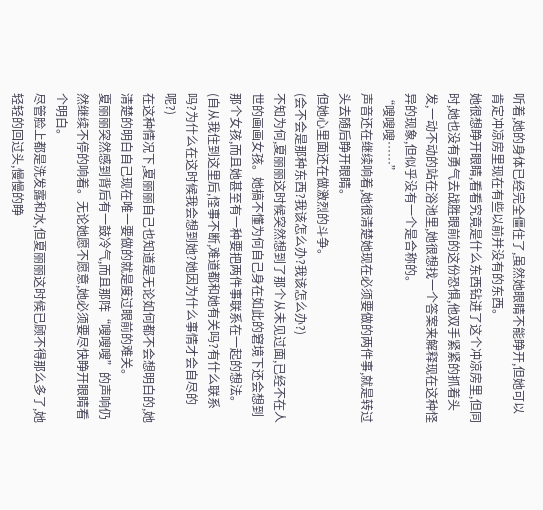听着,她的身体已经完全僵住了,虽然她眼睛不能睁开,但她可以肯定冲凉房里现在有些以前并没有的东西。
她很想睁开眼睛,看看究竟是什么东西钻进了这个冲凉房里,但同时,她也没有勇气去战胜眼前的这份恐惧,他双手紧紧的抓着头发,一动不动的站在浴池里,她很想找一个答案来解释现在这种怪异的现象,但似乎没有一个是合称的。
“嗖嗖嗖……”
声音还在继续响着,她很清楚她现在必须要做的两件事,就是转过头去随后睁开眼睛。
但她心里面还在做激烈的斗争。
(会不会是那种东西?我该怎么办?我该怎么办?)
不知为何,夏丽丽这时候突然想到了那个从未见过面,已经不在人世的画画女孩。她搞不懂为何自己身在如此的窘境下还会想到那个女孩,而且她甚至有一种要把两件事联系在一起的想法。
(自从我住到这里后,怪事不断,难道都和她有关吗?有什么联系吗?为什么在这时候我会想到她?她因为什么事情才会自尽的呢?)
在这种情况下,夏丽丽自己也知道是无论如何都不会想明白的,她清楚的明白自己现在唯一要做的就是度过眼前的难关。
夏丽丽突然感到背后有一鼓冷气,而且那阵“嗖嗖嗖”的声响仍然继续不停的响着。无论她愿不愿意,她必须要尽快睁开眼睛看个明白。
尽管脸上都是洗发露和水,但夏丽丽这时候已顾不得那么多了,她轻轻的回过头,慢慢的睁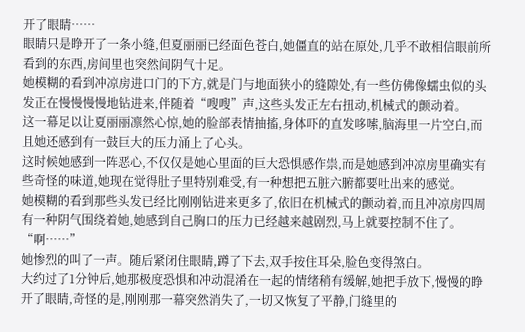开了眼睛……
眼睛只是睁开了一条小缝,但夏丽丽已经面色苍白,她僵直的站在原处,几乎不敢相信眼前所看到的东西,房间里也突然间阴气十足。
她模糊的看到冲凉房进口门的下方,就是门与地面狭小的缝隙处,有一些仿佛像蠕虫似的头发正在慢慢慢慢地钻进来,伴随着“嗖嗖”声,这些头发正左右扭动,机械式的颤动着。
这一幕足以让夏丽丽凛然心惊,她的脸部表情抽搐,身体吓的直发哆嗦,脑海里一片空白,而且她还感到有一鼓巨大的压力涌上了心头。
这时候她感到一阵恶心,不仅仅是她心里面的巨大恐惧感作祟,而是她感到冲凉房里确实有些奇怪的味道,她现在觉得肚子里特别难受,有一种想把五脏六腑都要吐出来的感觉。
她模糊的看到那些头发已经比刚刚钻进来更多了,依旧在机械式的颤动着,而且冲凉房四周有一种阴气围绕着她,她感到自己胸口的压力已经越来越剧烈,马上就要控制不住了。
“啊……”
她惨烈的叫了一声。随后紧闭住眼睛,蹲了下去,双手按住耳朵,脸色变得煞白。
大约过了1分钟后,她那极度恐惧和冲动混淆在一起的情绪稍有缓解,她把手放下,慢慢的睁开了眼睛,奇怪的是,刚刚那一幕突然消失了,一切又恢复了平静,门缝里的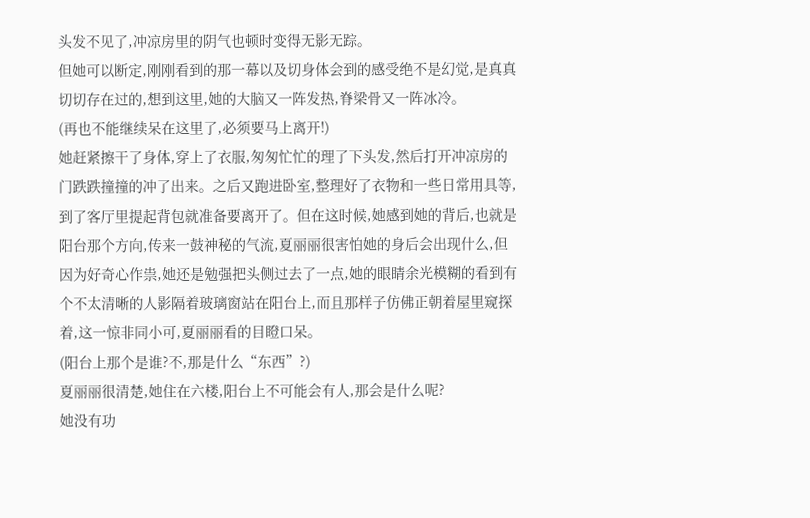头发不见了,冲凉房里的阴气也顿时变得无影无踪。
但她可以断定,刚刚看到的那一幕以及切身体会到的感受绝不是幻觉,是真真切切存在过的,想到这里,她的大脑又一阵发热,脊梁骨又一阵冰冷。
(再也不能继续呆在这里了,必须要马上离开!)
她赶紧擦干了身体,穿上了衣服,匆匆忙忙的理了下头发,然后打开冲凉房的门跌跌撞撞的冲了出来。之后又跑进卧室,整理好了衣物和一些日常用具等,到了客厅里提起背包就准备要离开了。但在这时候,她感到她的背后,也就是阳台那个方向,传来一鼓神秘的气流,夏丽丽很害怕她的身后会出现什么,但因为好奇心作祟,她还是勉强把头侧过去了一点,她的眼睛余光模糊的看到有个不太清晰的人影隔着玻璃窗站在阳台上,而且那样子仿佛正朝着屋里窥探着,这一惊非同小可,夏丽丽看的目瞪口呆。
(阳台上那个是谁?不,那是什么“东西”?)
夏丽丽很清楚,她住在六楼,阳台上不可能会有人,那会是什么呢?
她没有功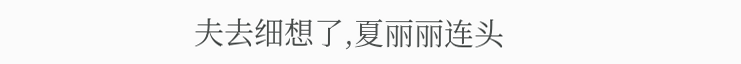夫去细想了,夏丽丽连头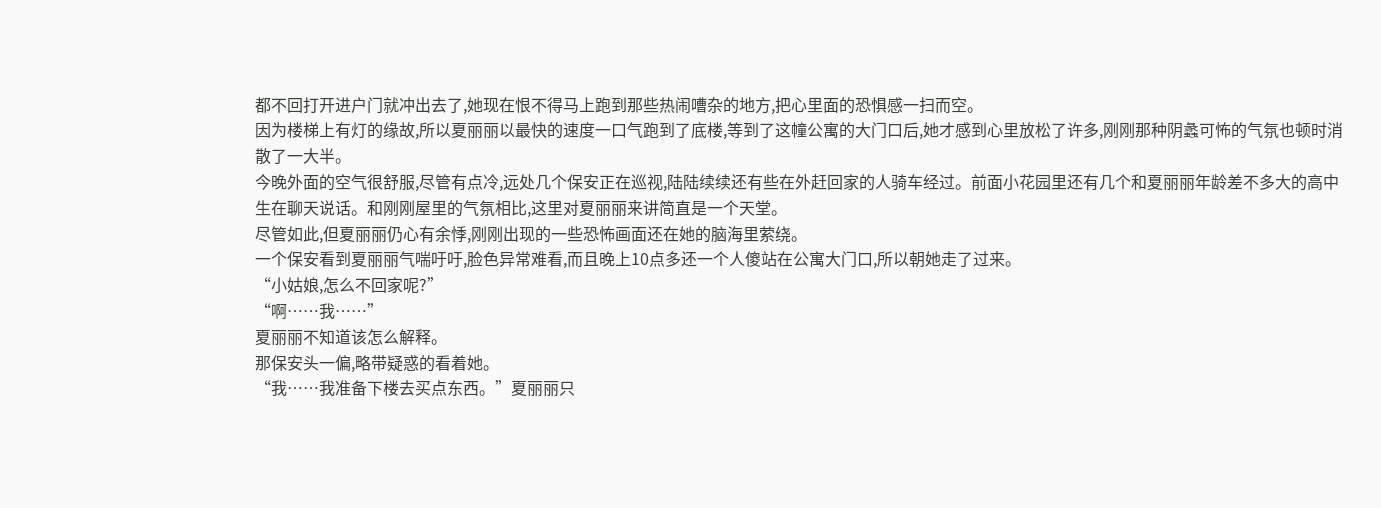都不回打开进户门就冲出去了,她现在恨不得马上跑到那些热闹嘈杂的地方,把心里面的恐惧感一扫而空。
因为楼梯上有灯的缘故,所以夏丽丽以最快的速度一口气跑到了底楼,等到了这幢公寓的大门口后,她才感到心里放松了许多,刚刚那种阴蠡可怖的气氛也顿时消散了一大半。
今晚外面的空气很舒服,尽管有点冷,远处几个保安正在巡视,陆陆续续还有些在外赶回家的人骑车经过。前面小花园里还有几个和夏丽丽年龄差不多大的高中生在聊天说话。和刚刚屋里的气氛相比,这里对夏丽丽来讲简直是一个天堂。
尽管如此,但夏丽丽仍心有余悸,刚刚出现的一些恐怖画面还在她的脑海里萦绕。
一个保安看到夏丽丽气喘吁吁,脸色异常难看,而且晚上10点多还一个人傻站在公寓大门口,所以朝她走了过来。
“小姑娘,怎么不回家呢?”
“啊……我……”
夏丽丽不知道该怎么解释。
那保安头一偏,略带疑惑的看着她。
“我……我准备下楼去买点东西。”夏丽丽只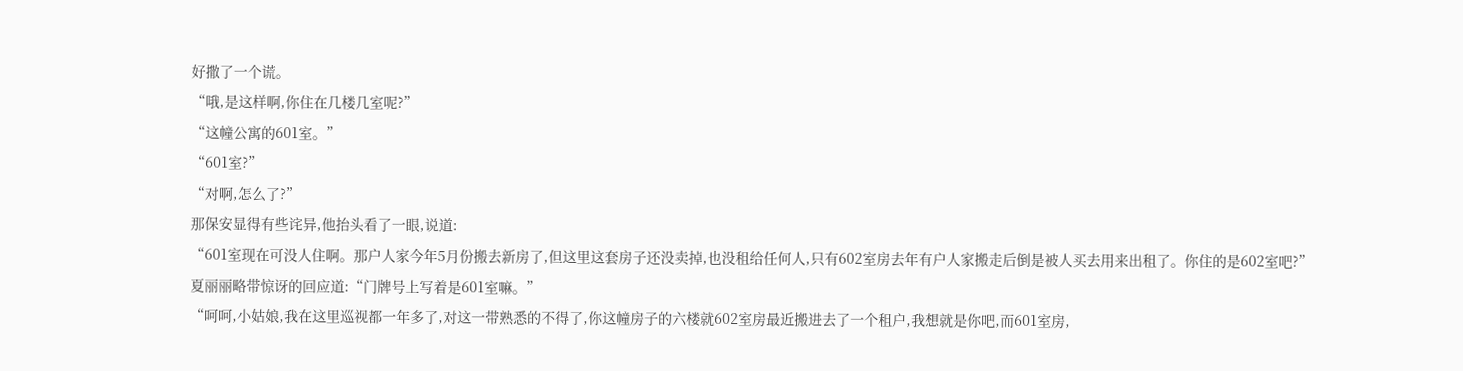好撒了一个谎。
“哦,是这样啊,你住在几楼几室呢?”
“这幢公寓的601室。”
“601室?”
“对啊,怎么了?”
那保安显得有些诧异,他抬头看了一眼,说道:
“601室现在可没人住啊。那户人家今年5月份搬去新房了,但这里这套房子还没卖掉,也没租给任何人,只有602室房去年有户人家搬走后倒是被人买去用来出租了。你住的是602室吧?”
夏丽丽略带惊讶的回应道:“门牌号上写着是601室嘛。”
“呵呵,小姑娘,我在这里巡视都一年多了,对这一带熟悉的不得了,你这幢房子的六楼就602室房最近搬进去了一个租户,我想就是你吧,而601室房,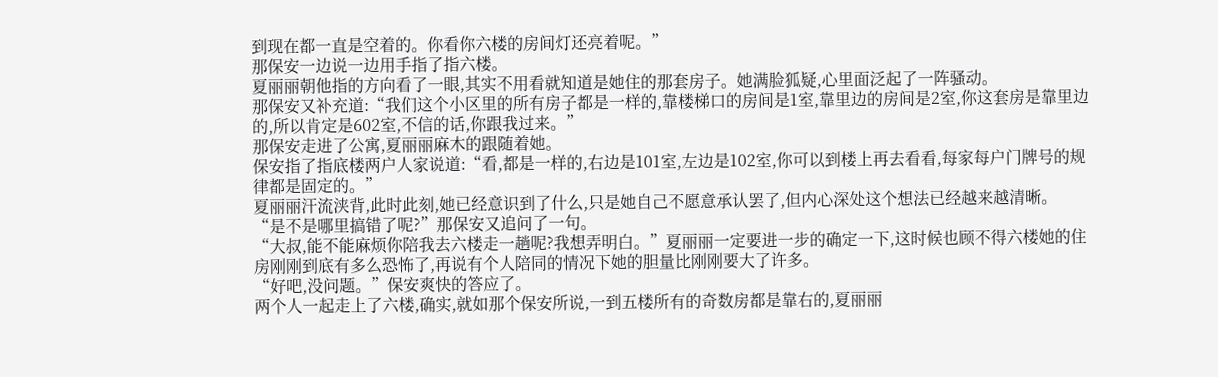到现在都一直是空着的。你看你六楼的房间灯还亮着呢。”
那保安一边说一边用手指了指六楼。
夏丽丽朝他指的方向看了一眼,其实不用看就知道是她住的那套房子。她满脸狐疑,心里面泛起了一阵骚动。
那保安又补充道:“我们这个小区里的所有房子都是一样的,靠楼梯口的房间是1室,靠里边的房间是2室,你这套房是靠里边的,所以肯定是602室,不信的话,你跟我过来。”
那保安走进了公寓,夏丽丽麻木的跟随着她。
保安指了指底楼两户人家说道:“看,都是一样的,右边是101室,左边是102室,你可以到楼上再去看看,每家每户门牌号的规律都是固定的。”
夏丽丽汗流浃背,此时此刻,她已经意识到了什么,只是她自己不愿意承认罢了,但内心深处这个想法已经越来越清晰。
“是不是哪里搞错了呢?”那保安又追问了一句。
“大叔,能不能麻烦你陪我去六楼走一趟呢?我想弄明白。”夏丽丽一定要进一步的确定一下,这时候也顾不得六楼她的住房刚刚到底有多么恐怖了,再说有个人陪同的情况下她的胆量比刚刚要大了许多。
“好吧,没问题。”保安爽快的答应了。
两个人一起走上了六楼,确实,就如那个保安所说,一到五楼所有的奇数房都是靠右的,夏丽丽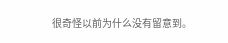很奇怪以前为什么没有留意到。